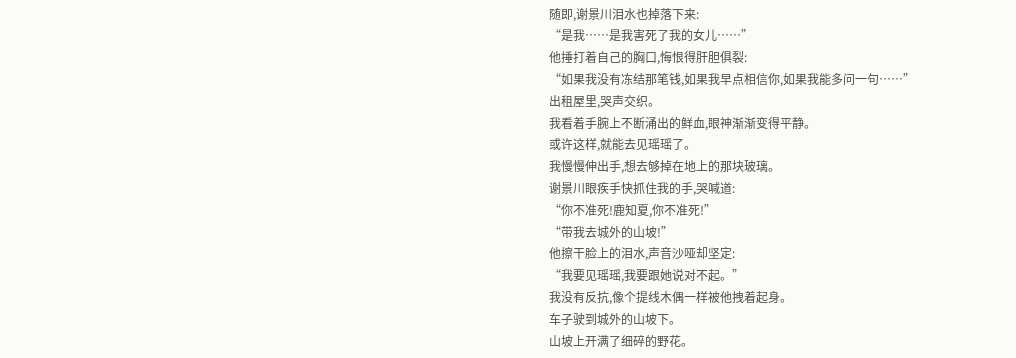随即,谢景川泪水也掉落下来:
“是我……是我害死了我的女儿……”
他捶打着自己的胸口,悔恨得肝胆俱裂:
“如果我没有冻结那笔钱,如果我早点相信你,如果我能多问一句……”
出租屋里,哭声交织。
我看着手腕上不断涌出的鲜血,眼神渐渐变得平静。
或许这样,就能去见瑶瑶了。
我慢慢伸出手,想去够掉在地上的那块玻璃。
谢景川眼疾手快抓住我的手,哭喊道:
“你不准死!鹿知夏,你不准死!”
“带我去城外的山坡!”
他擦干脸上的泪水,声音沙哑却坚定:
“我要见瑶瑶,我要跟她说对不起。”
我没有反抗,像个提线木偶一样被他拽着起身。
车子驶到城外的山坡下。
山坡上开满了细碎的野花。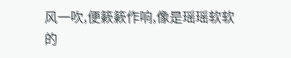风一吹,便簌簌作响,像是瑶瑶软软的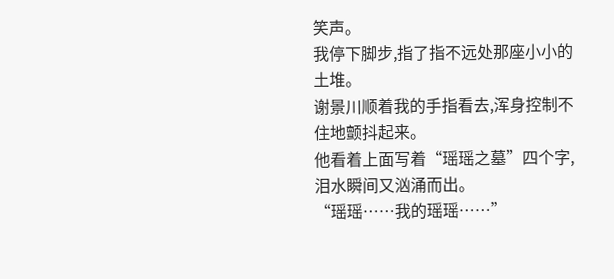笑声。
我停下脚步,指了指不远处那座小小的土堆。
谢景川顺着我的手指看去,浑身控制不住地颤抖起来。
他看着上面写着“瑶瑶之墓”四个字,泪水瞬间又汹涌而出。
“瑶瑶……我的瑶瑶……”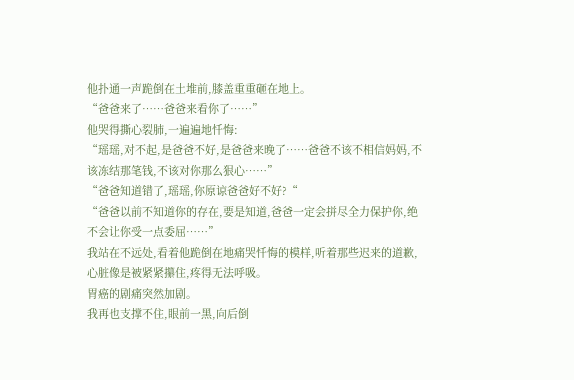他扑通一声跪倒在土堆前,膝盖重重砸在地上。
“爸爸来了……爸爸来看你了……”
他哭得撕心裂肺,一遍遍地忏悔:
“瑶瑶,对不起,是爸爸不好,是爸爸来晚了……爸爸不该不相信妈妈,不该冻结那笔钱,不该对你那么狠心……”
“爸爸知道错了,瑶瑶,你原谅爸爸好不好?“
“爸爸以前不知道你的存在,要是知道,爸爸一定会拼尽全力保护你,绝不会让你受一点委屈……”
我站在不远处,看着他跪倒在地痛哭忏悔的模样,听着那些迟来的道歉,心脏像是被紧紧攥住,疼得无法呼吸。
胃癌的剧痛突然加剧。
我再也支撑不住,眼前一黑,向后倒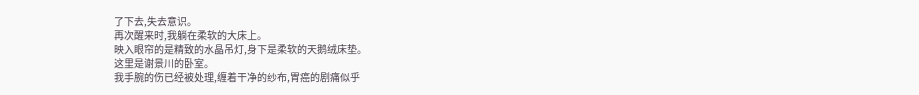了下去,失去意识。
再次醒来时,我躺在柔软的大床上。
映入眼帘的是精致的水晶吊灯,身下是柔软的天鹅绒床垫。
这里是谢景川的卧室。
我手腕的伤已经被处理,缠着干净的纱布,胃癌的剧痛似乎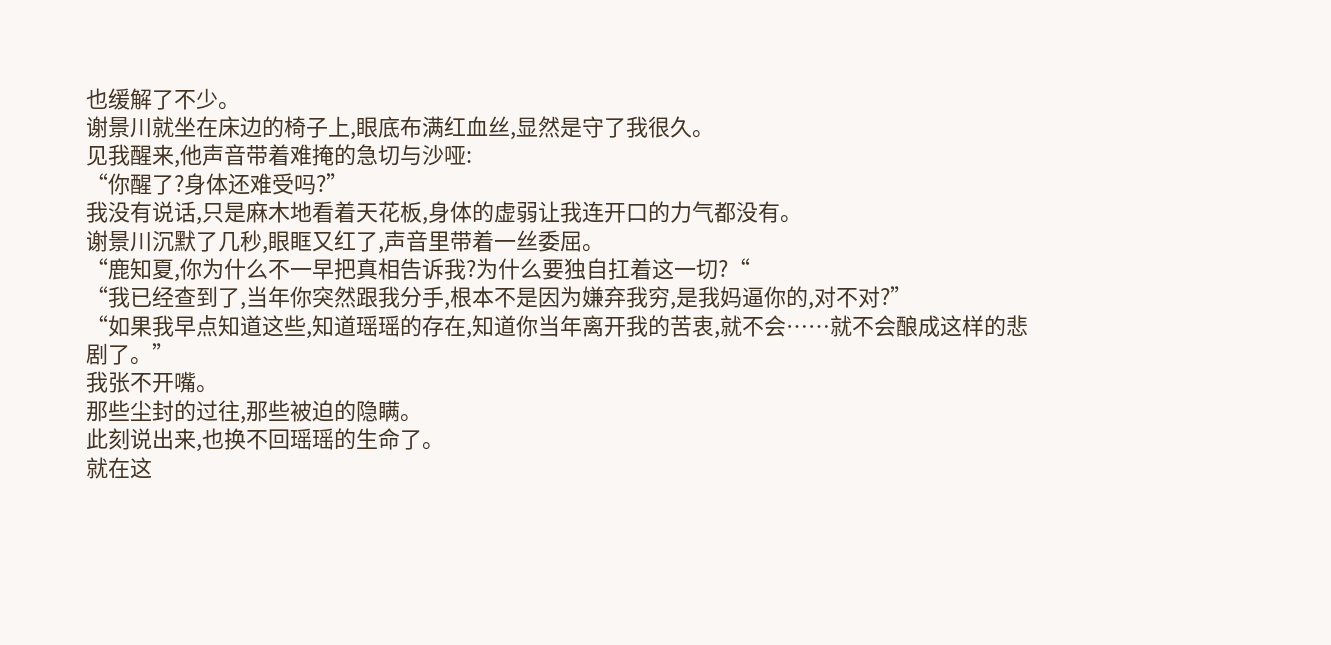也缓解了不少。
谢景川就坐在床边的椅子上,眼底布满红血丝,显然是守了我很久。
见我醒来,他声音带着难掩的急切与沙哑:
“你醒了?身体还难受吗?”
我没有说话,只是麻木地看着天花板,身体的虚弱让我连开口的力气都没有。
谢景川沉默了几秒,眼眶又红了,声音里带着一丝委屈。
“鹿知夏,你为什么不一早把真相告诉我?为什么要独自扛着这一切?“
“我已经查到了,当年你突然跟我分手,根本不是因为嫌弃我穷,是我妈逼你的,对不对?”
“如果我早点知道这些,知道瑶瑶的存在,知道你当年离开我的苦衷,就不会……就不会酿成这样的悲剧了。”
我张不开嘴。
那些尘封的过往,那些被迫的隐瞒。
此刻说出来,也换不回瑶瑶的生命了。
就在这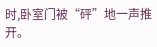时,卧室门被“砰”地一声推开。